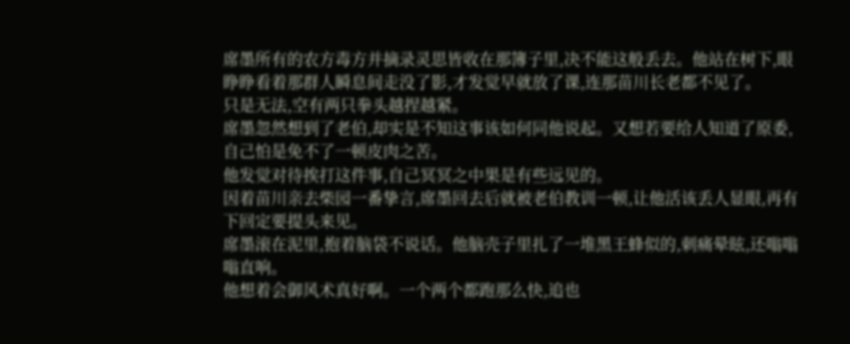席墨所有的农方毒方并摘录灵思皆收在那簿子里,决不能这般丢去。他站在树下,眼睁睁看着那群人瞬息间走没了影,才发觉早就放了课,连那苗川长老都不见了。
只是无法,空有两只拳头越捏越紧。
席墨忽然想到了老伯,却实是不知这事该如何同他说起。又想若要给人知道了原委,自己怕是免不了一顿皮肉之苦。
他发觉对待挨打这件事,自己冥冥之中果是有些远见的。
因着苗川亲去柴园一番挚言,席墨回去后就被老伯教训一顿,让他活该丢人显眼,再有下回定要提头来见。
席墨滚在泥里,抱着脑袋不说话。他脑壳子里扎了一堆黑王蜂似的,刺痛晕眩,还嗡嗡嗡直响。
他想着会御风术真好啊。一个两个都跑那么快,追也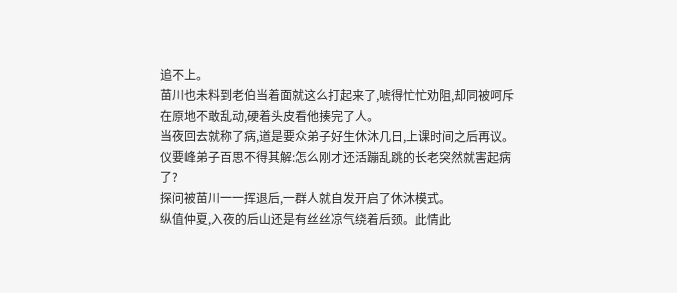追不上。
苗川也未料到老伯当着面就这么打起来了,唬得忙忙劝阻,却同被呵斥在原地不敢乱动,硬着头皮看他揍完了人。
当夜回去就称了病,道是要众弟子好生休沐几日,上课时间之后再议。
仪要峰弟子百思不得其解:怎么刚才还活蹦乱跳的长老突然就害起病了?
探问被苗川一一挥退后,一群人就自发开启了休沐模式。
纵值仲夏,入夜的后山还是有丝丝凉气绕着后颈。此情此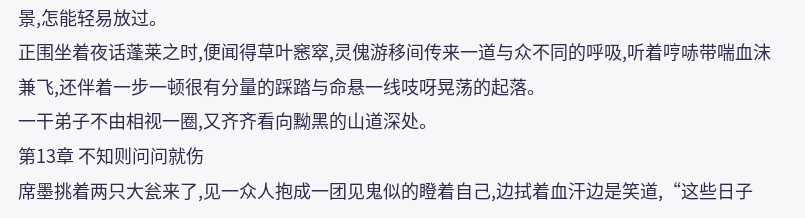景,怎能轻易放过。
正围坐着夜话蓬莱之时,便闻得草叶窸窣,灵傀游移间传来一道与众不同的呼吸,听着哼哧带喘血沫兼飞,还伴着一步一顿很有分量的踩踏与命悬一线吱呀晃荡的起落。
一干弟子不由相视一圈,又齐齐看向黝黑的山道深处。
第13章 不知则问问就伤
席墨挑着两只大瓮来了,见一众人抱成一团见鬼似的瞪着自己,边拭着血汗边是笑道,“这些日子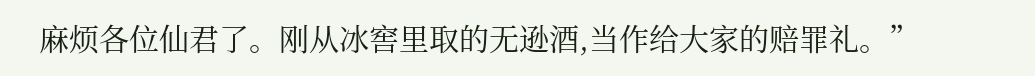麻烦各位仙君了。刚从冰窖里取的无逊酒,当作给大家的赔罪礼。”